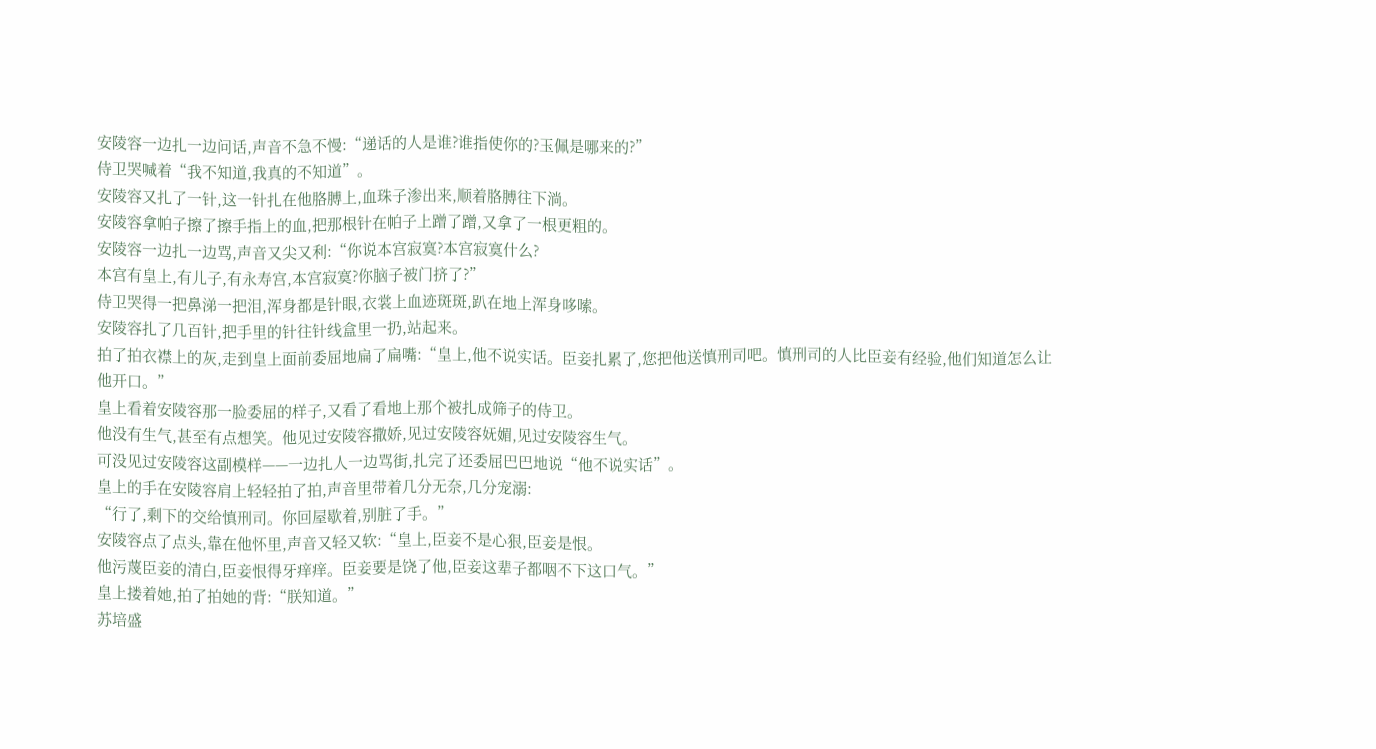安陵容一边扎一边问话,声音不急不慢:“递话的人是谁?谁指使你的?玉佩是哪来的?”
侍卫哭喊着“我不知道,我真的不知道”。
安陵容又扎了一针,这一针扎在他胳膊上,血珠子渗出来,顺着胳膊往下淌。
安陵容拿帕子擦了擦手指上的血,把那根针在帕子上蹭了蹭,又拿了一根更粗的。
安陵容一边扎一边骂,声音又尖又利:“你说本宫寂寞?本宫寂寞什么?
本宫有皇上,有儿子,有永寿宫,本宫寂寞?你脑子被门挤了?”
侍卫哭得一把鼻涕一把泪,浑身都是针眼,衣裳上血迹斑斑,趴在地上浑身哆嗦。
安陵容扎了几百针,把手里的针往针线盒里一扔,站起来。
拍了拍衣襟上的灰,走到皇上面前委屈地扁了扁嘴:“皇上,他不说实话。臣妾扎累了,您把他送慎刑司吧。慎刑司的人比臣妾有经验,他们知道怎么让他开口。”
皇上看着安陵容那一脸委屈的样子,又看了看地上那个被扎成筛子的侍卫。
他没有生气,甚至有点想笑。他见过安陵容撒娇,见过安陵容妩媚,见过安陵容生气。
可没见过安陵容这副模样——一边扎人一边骂街,扎完了还委屈巴巴地说“他不说实话”。
皇上的手在安陵容肩上轻轻拍了拍,声音里带着几分无奈,几分宠溺:
“行了,剩下的交给慎刑司。你回屋歇着,别脏了手。”
安陵容点了点头,靠在他怀里,声音又轻又软:“皇上,臣妾不是心狠,臣妾是恨。
他污蔑臣妾的清白,臣妾恨得牙痒痒。臣妾要是饶了他,臣妾这辈子都咽不下这口气。”
皇上搂着她,拍了拍她的背:“朕知道。”
苏培盛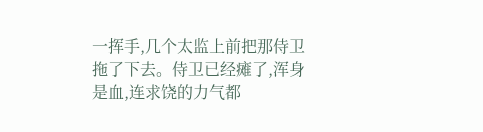一挥手,几个太监上前把那侍卫拖了下去。侍卫已经瘫了,浑身是血,连求饶的力气都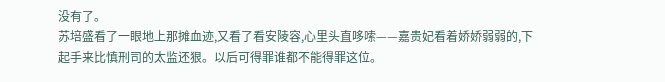没有了。
苏培盛看了一眼地上那摊血迹,又看了看安陵容,心里头直哆嗦——嘉贵妃看着娇娇弱弱的,下起手来比慎刑司的太监还狠。以后可得罪谁都不能得罪这位。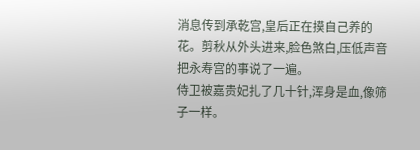消息传到承乾宫,皇后正在摸自己养的花。剪秋从外头进来,脸色煞白,压低声音把永寿宫的事说了一遍。
侍卫被嘉贵妃扎了几十针,浑身是血,像筛子一样。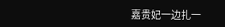嘉贵妃一边扎一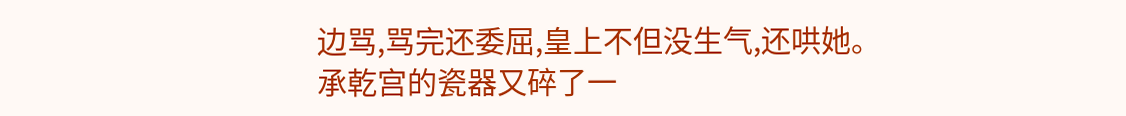边骂,骂完还委屈,皇上不但没生气,还哄她。
承乾宫的瓷器又碎了一